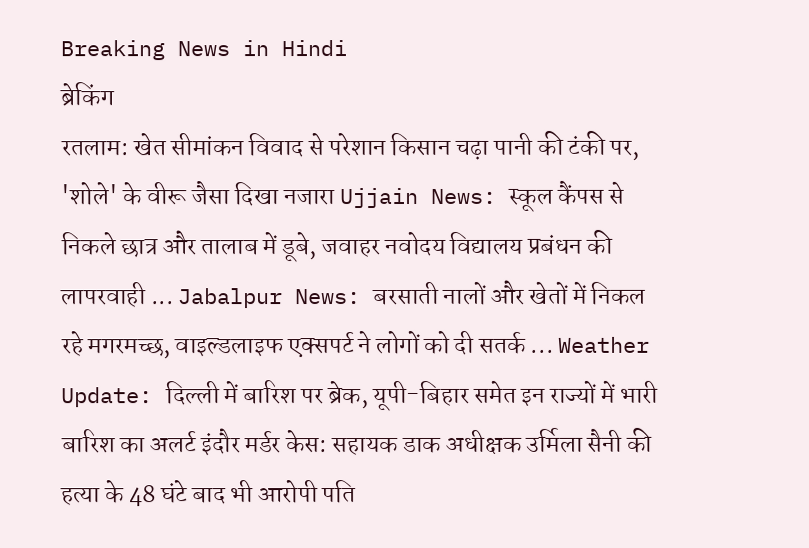Breaking News in Hindi
ब्रेकिंग
रतलाम: खेत सीमांकन विवाद से परेशान किसान चढ़ा पानी की टंकी पर, 'शोले' के वीरू जैसा दिखा नजारा Ujjain News: स्कूल कैंपस से निकले छात्र और तालाब में डूबे, जवाहर नवोदय विद्यालय प्रबंधन की लापरवाही ... Jabalpur News: बरसाती नालों और खेतों में निकल रहे मगरमच्छ, वाइल्डलाइफ एक्सपर्ट ने लोगों को दी सतर्क ... Weather Update: दिल्ली में बारिश पर ब्रेक, यूपी-बिहार समेत इन राज्यों में भारी बारिश का अलर्ट इंदौर मर्डर केस: सहायक डाक अधीक्षक उर्मिला सैनी की हत्या के 48 घंटे बाद भी आरोपी पति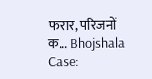फरार, परिजनों क... Bhojshala Case: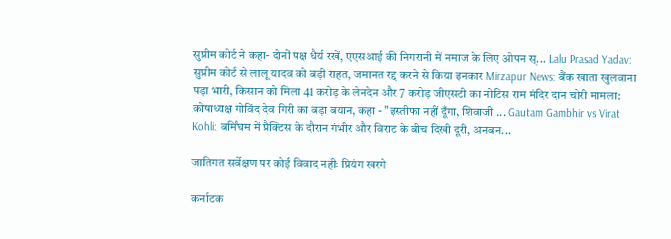सुप्रीम कोर्ट ने कहा- दोनों पक्ष धैर्य रखें, एएसआई की निगरानी में नमाज के लिए ओपन स्... Lalu Prasad Yadav: सुप्रीम कोर्ट से लालू यादव को बड़ी राहत, जमानत रद्द करने से किया इनकार Mirzapur News: बैंक खाता खुलवाना पड़ा भारी, किसान को मिला 41 करोड़ के लेनदेन और 7 करोड़ जीएसटी का नोटिस राम मंदिर दान चोरी मामला: कोषाध्यक्ष गोविंद देव गिरी का बड़ा बयान, कहा - "इस्तीफा नहीं दूँगा, शिवाजी ... Gautam Gambhir vs Virat Kohli: बर्मिंघम में प्रैक्टिस के दौरान गंभीर और विराट के बीच दिखी दूरी, अनबन...

जातिगत सर्वेक्षण पर कोई विवाद नहीः प्रियंग खरगे

कर्नाटक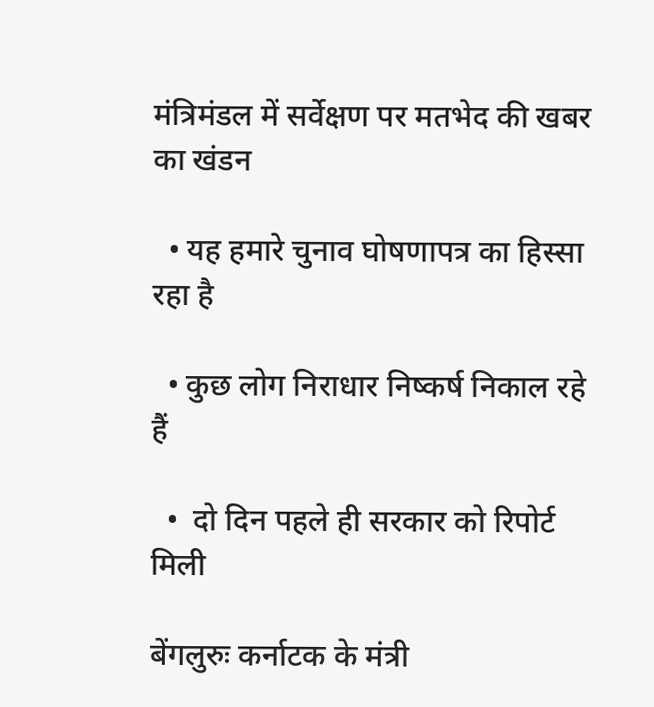मंत्रिमंडल में सर्वेक्षण पर मतभेद की खबर का खंडन

  • यह हमारे चुनाव घोषणापत्र का हिस्सा रहा है

  • कुछ लोग निराधार निष्कर्ष निकाल रहे हैं

  •  दो दिन पहले ही सरकार को रिपोर्ट मिली

बेंगलुरुः कर्नाटक के मंत्री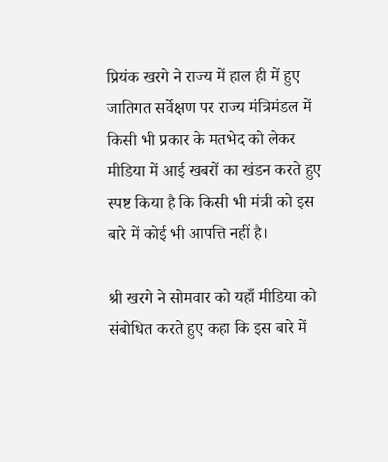प्रियंक खरगे ने राज्य में हाल ही में हुए जातिगत सर्वेक्षण पर राज्य मंत्रिमंडल में किसी भी प्रकार के मतभेद को लेकर मीडिया में आई खबरों का खंडन करते हुए स्पष्ट किया है कि किसी भी मंत्री को इस बारे में कोई भी आपत्ति नहीं है।

श्री खरगे ने सोमवार को यहाँ मीडिया को संबोधित करते हुए कहा कि इस बारे में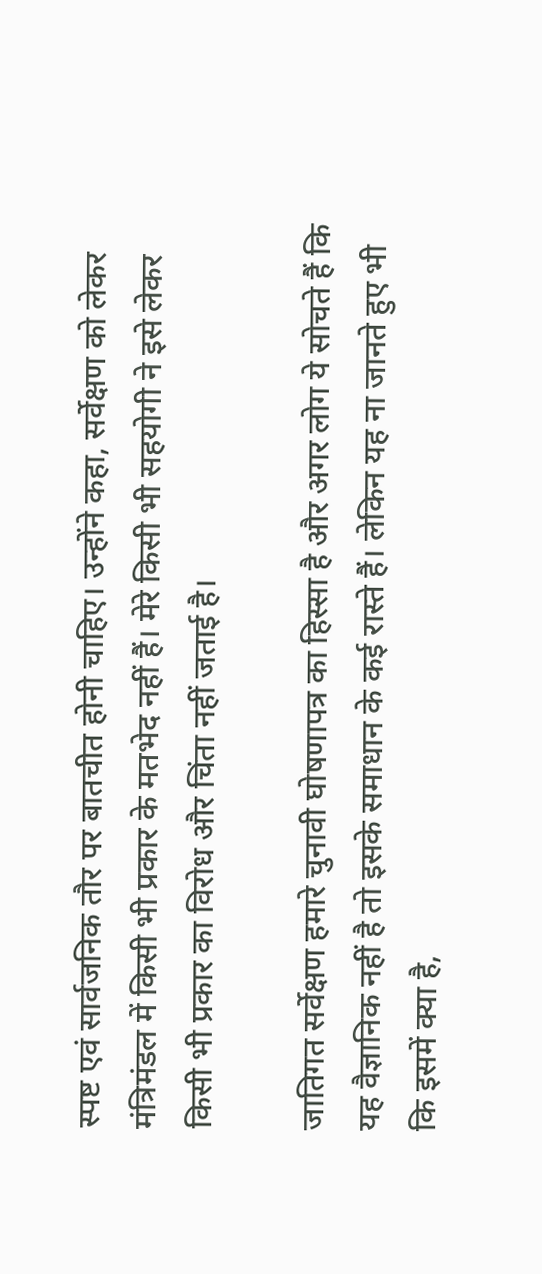स्पष्ट एवं सार्वजनिक तौर पर बातचीत होनी चाहिए। उन्होंने कहा, सर्वेक्षण को लेकर मंत्रिमंडल में किसी भी प्रकार के मतभेद नहीं हैं। मेरे किसी भी सहयोगी ने इसे लेकर किसी भी प्रकार का विरोध और चिंता नहीं जताई है।

जातिगत सर्वेक्षण हमारे चुनावी घोषणापत्र का हिस्सा है और अगर लोग ये सोचते हैं कि यह वैज्ञानिक नहीं है तो इसके समाधान के कई रास्ते हैं। लेकिन यह ना जानते हुए भी कि इसमें क्या है,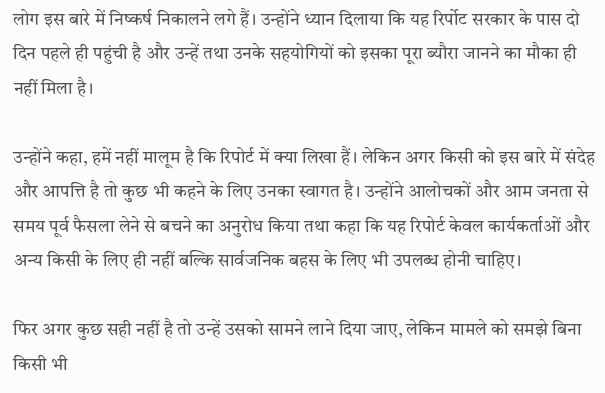लोग इस बारे में निष्कर्ष निकालने लगे हैं। उन्होंने ध्यान दिलाया कि यह रिर्पोट सरकार के पास दो दिन पहले ही पहुंची है और उन्हें तथा उनके सहयोगियों को इसका पूरा ब्यौरा जानने का मौका ही नहीं मिला है।

उन्होंने कहा, हमें नहीं मालूम है कि रिपोर्ट में क्या लिखा हैं। लेकिन अगर किसी को इस बारे में संदेह और आपत्ति है तो कुछ भी कहने के लिए उनका स्वागत है। उन्होंने आलोचकों और आम जनता से समय पूर्व फैसला लेने से बचने का अनुरोध किया तथा कहा कि यह रिपोर्ट केवल कार्यकर्ताओं और अन्य किसी के लिए ही नहीं बल्कि सार्वजनिक बहस के लिए भी उपलब्ध होनी चाहिए।

फिर अगर कुछ सही नहीं है तो उन्हें उसको सामने लाने दिया जाए, लेकिन मामले को समझे बिना किसी भी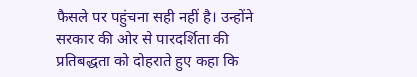फैसले पर पहुंचना सही नहीं है। उन्होंने सरकार की ओर से पारदर्शिता की प्रतिबद्धता को दोहराते हुए कहा कि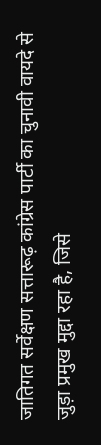जातिगत सर्वेक्षण सत्तारूढ़ कांग्रेस पार्टी का चुनावी वायदे से जुड़ा प्रमुख मुद्दा रहा है, जिसे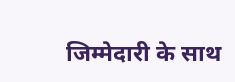जिम्मेदारी के साथ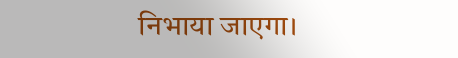निभाया जाएगा।